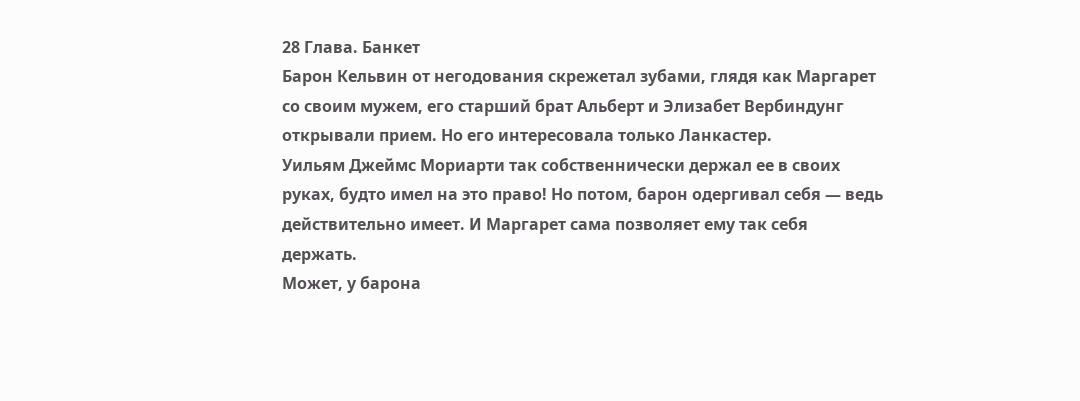28 Глава. Банкет
Барон Кельвин от негодования скрежетал зубами, глядя как Маргарет со своим мужем, его старший брат Альберт и Элизабет Вербиндунг открывали прием. Но его интересовала только Ланкастер.
Уильям Джеймс Мориарти так собственнически держал ее в своих руках, будто имел на это право! Но потом, барон одергивал себя — ведь действительно имеет. И Маргарет сама позволяет ему так себя держать.
Может, у барона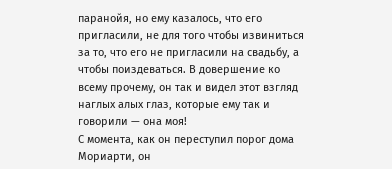паранойя, но ему казалось, что его пригласили, не для того чтобы извиниться за то, что его не пригласили на свадьбу, а чтобы поиздеваться. В довершение ко всему прочему, он так и видел этот взгляд наглых алых глаз, которые ему так и говорили — она моя!
С момента, как он переступил порог дома Мориарти, он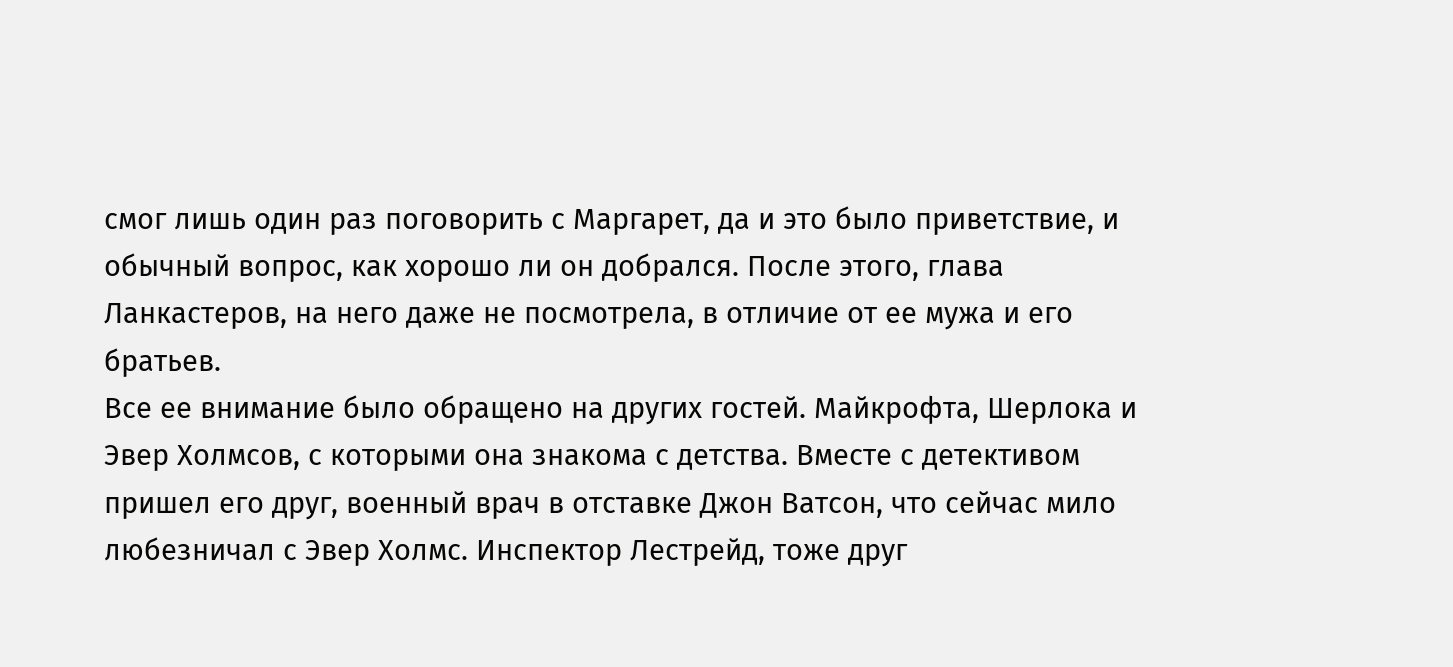смог лишь один раз поговорить с Маргарет, да и это было приветствие, и обычный вопрос, как хорошо ли он добрался. После этого, глава Ланкастеров, на него даже не посмотрела, в отличие от ее мужа и его братьев.
Все ее внимание было обращено на других гостей. Майкрофта, Шерлока и Эвер Холмсов, с которыми она знакома с детства. Вместе с детективом пришел его друг, военный врач в отставке Джон Ватсон, что сейчас мило любезничал с Эвер Холмс. Инспектор Лестрейд, тоже друг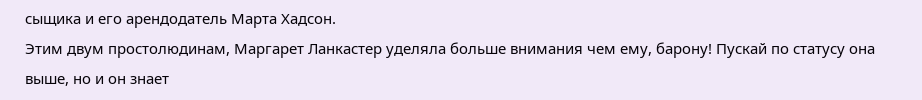сыщика и его арендодатель Марта Хадсон.
Этим двум простолюдинам, Маргарет Ланкастер уделяла больше внимания чем ему, барону! Пускай по статусу она выше, но и он знает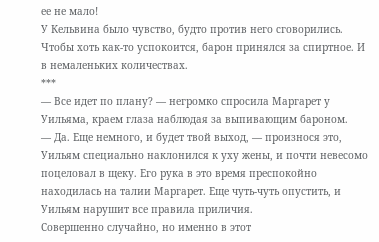ее не мало!
У Кельвина было чувство, будто против него сговорились.
Чтобы хоть как-то успокоится, барон принялся за спиртное. И в немаленьких количествах.
***
— Все идет по плану? — негромко спросила Маргарет у Уильяма, краем глаза наблюдая за выпивающим бароном.
— Да. Еще немного, и будет твой выход, — произнося это, Уильям специально наклонился к уху жены, и почти невесомо поцеловал в щеку. Его рука в это время преспокойно находилась на талии Маргарет. Еще чуть-чуть опустить, и Уильям нарушит все правила приличия.
Совершенно случайно, но именно в этот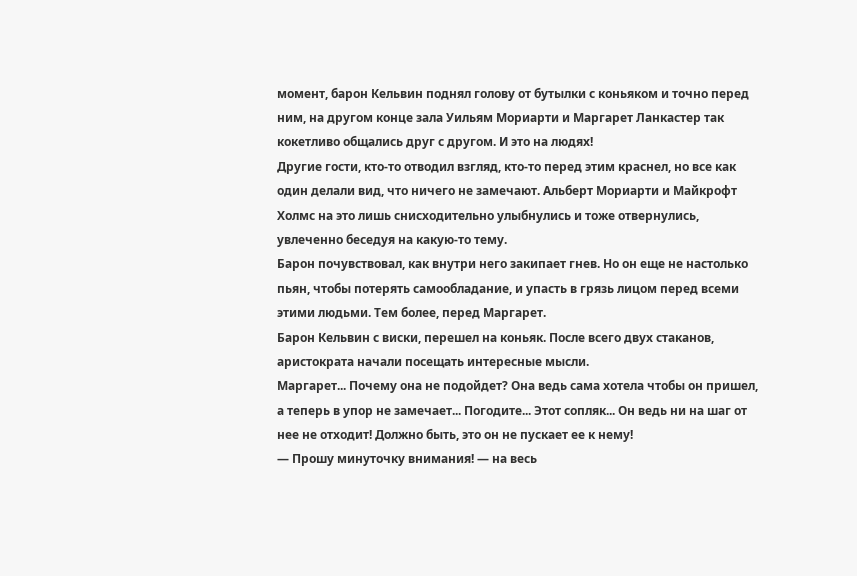момент, барон Кельвин поднял голову от бутылки с коньяком и точно перед ним, на другом конце зала Уильям Мориарти и Маргарет Ланкастер так кокетливо общались друг с другом. И это на людях!
Другие гости, кто-то отводил взгляд, кто-то перед этим краснел, но все как один делали вид, что ничего не замечают. Альберт Мориарти и Майкрофт Холмс на это лишь снисходительно улыбнулись и тоже отвернулись, увлеченно беседуя на какую-то тему.
Барон почувствовал, как внутри него закипает гнев. Но он еще не настолько пьян, чтобы потерять самообладание, и упасть в грязь лицом перед всеми этими людьми. Тем более, перед Маргарет.
Барон Кельвин с виски, перешел на коньяк. После всего двух стаканов, аристократа начали посещать интересные мысли.
Маргарет... Почему она не подойдет? Она ведь сама хотела чтобы он пришел, а теперь в упор не замечает... Погодите... Этот сопляк... Он ведь ни на шаг от нее не отходит! Должно быть, это он не пускает ее к нему!
— Прошу минуточку внимания! — на весь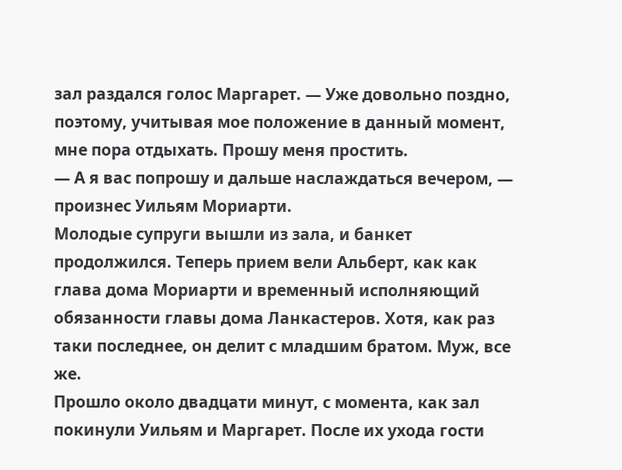зал раздался голос Маргарет. — Уже довольно поздно, поэтому, учитывая мое положение в данный момент, мне пора отдыхать. Прошу меня простить.
— А я вас попрошу и дальше наслаждаться вечером, — произнес Уильям Мориарти.
Молодые супруги вышли из зала, и банкет продолжился. Теперь прием вели Альберт, как как глава дома Мориарти и временный исполняющий обязанности главы дома Ланкастеров. Хотя, как раз таки последнее, он делит с младшим братом. Муж, все же.
Прошло около двадцати минут, с момента, как зал покинули Уильям и Маргарет. После их ухода гости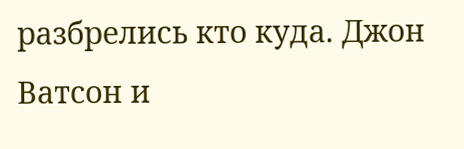разбрелись кто куда. Джон Ватсон и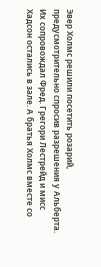Эвер Холмс решили посетить розарий, предусмотрительно спросив разрешения у Альберта. Их сопровождал Фред. Грегори Лестрейд и мисс Хадсон остались в зале. А братья Холмс вместе со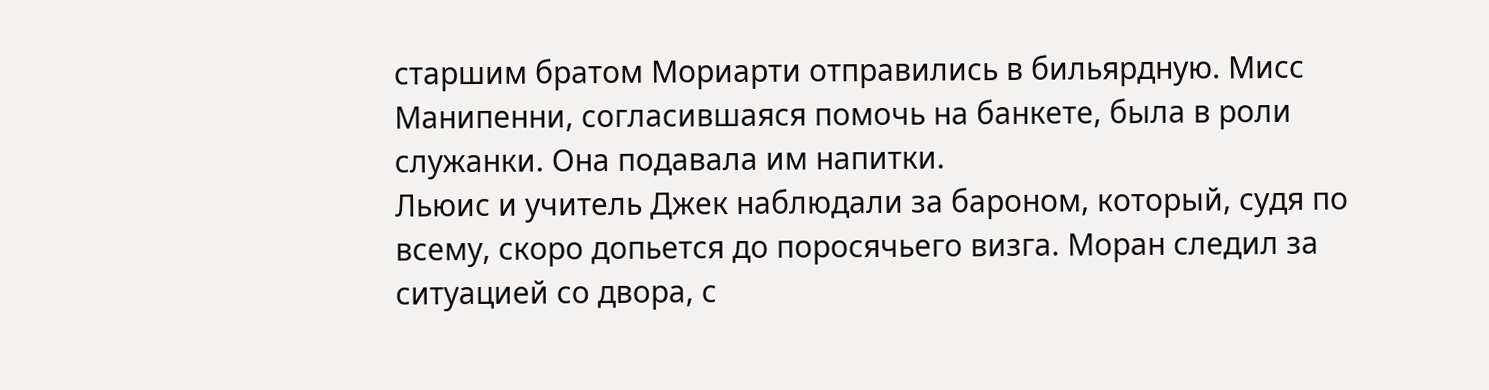старшим братом Мориарти отправились в бильярдную. Мисс Манипенни, согласившаяся помочь на банкете, была в роли служанки. Она подавала им напитки.
Льюис и учитель Джек наблюдали за бароном, который, судя по всему, скоро допьется до поросячьего визга. Моран следил за ситуацией со двора, с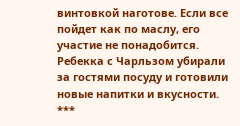винтовкой наготове. Если все пойдет как по маслу, его участие не понадобится. Ребекка с Чарльзом убирали за гостями посуду и готовили новые напитки и вкусности.
***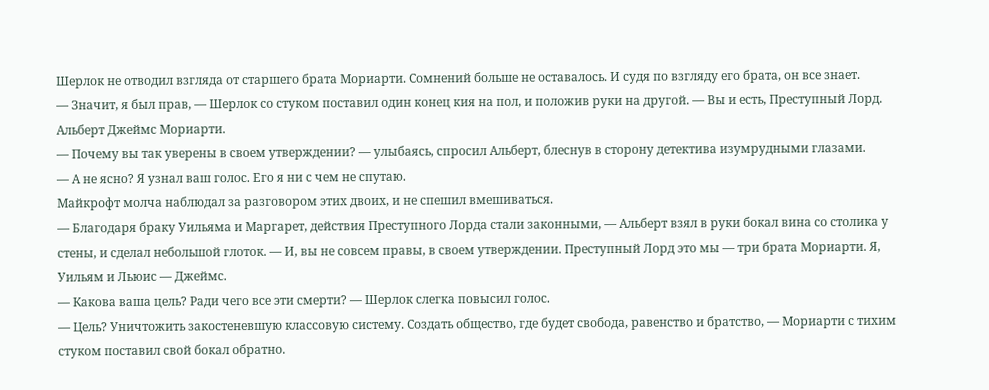Шерлок не отводил взгляда от старшего брата Мориарти. Сомнений больше не оставалось. И судя по взгляду его брата, он все знает.
— Значит, я был прав, — Шерлок со стуком поставил один конец кия на пол, и положив руки на другой. — Вы и есть, Преступный Лорд. Альберт Джеймс Мориарти.
— Почему вы так уверены в своем утверждении? — улыбаясь, спросил Альберт, блеснув в сторону детектива изумрудными глазами.
— А не ясно? Я узнал ваш голос. Его я ни с чем не спутаю.
Майкрофт молча наблюдал за разговором этих двоих, и не спешил вмешиваться.
— Благодаря браку Уильяма и Маргарет, действия Преступного Лорда стали законными, — Альберт взял в руки бокал вина со столика у стены, и сделал небольшой глоток. — И, вы не совсем правы, в своем утверждении. Преступный Лорд это мы — три брата Мориарти. Я, Уильям и Льюис — Джеймс.
— Какова ваша цель? Ради чего все эти смерти? — Шерлок слегка повысил голос.
— Цель? Уничтожить закостеневшую классовую систему. Создать общество, где будет свобода, равенство и братство, — Мориарти с тихим стуком поставил свой бокал обратно.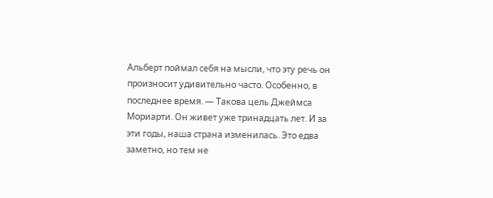Альберт поймал себя на мысли, что эту речь он произносит удивительно часто. Особенно, в последнее время. — Такова цель Джеймса Мориарти. Он живет уже тринадцать лет. И за эти годы, наша страна изменилась. Это едва заметно, но тем не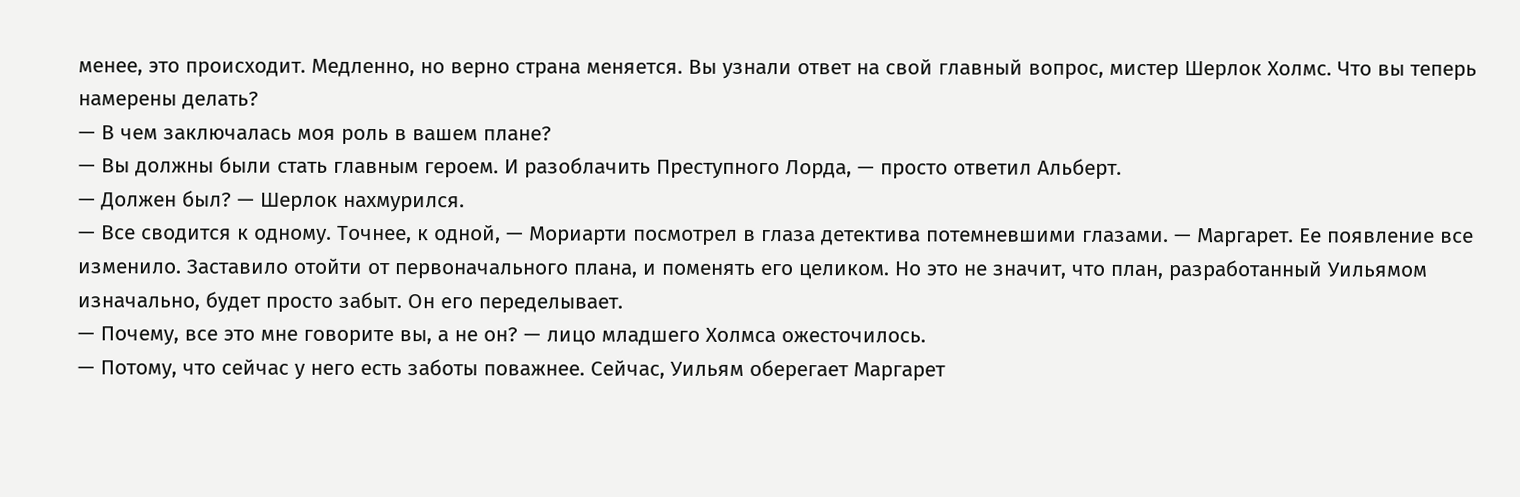менее, это происходит. Медленно, но верно страна меняется. Вы узнали ответ на свой главный вопрос, мистер Шерлок Холмс. Что вы теперь намерены делать?
— В чем заключалась моя роль в вашем плане?
— Вы должны были стать главным героем. И разоблачить Преступного Лорда, — просто ответил Альберт.
— Должен был? — Шерлок нахмурился.
— Все сводится к одному. Точнее, к одной, — Мориарти посмотрел в глаза детектива потемневшими глазами. — Маргарет. Ее появление все изменило. Заставило отойти от первоначального плана, и поменять его целиком. Но это не значит, что план, разработанный Уильямом изначально, будет просто забыт. Он его переделывает.
— Почему, все это мне говорите вы, а не он? — лицо младшего Холмса ожесточилось.
— Потому, что сейчас у него есть заботы поважнее. Сейчас, Уильям оберегает Маргарет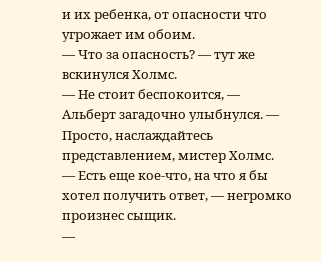и их ребенка, от опасности что угрожает им обоим.
— Что за опасность? — тут же вскинулся Холмс.
— Не стоит беспокоится, — Альберт загадочно улыбнулся. — Просто, наслаждайтесь представлением, мистер Холмс.
— Есть еще кое-что, на что я бы хотел получить ответ, — негромко произнес сыщик.
—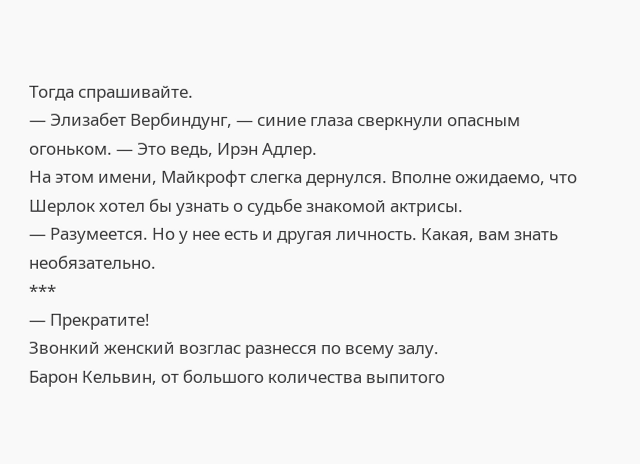Тогда спрашивайте.
— Элизабет Вербиндунг, — синие глаза сверкнули опасным огоньком. — Это ведь, Ирэн Адлер.
На этом имени, Майкрофт слегка дернулся. Вполне ожидаемо, что Шерлок хотел бы узнать о судьбе знакомой актрисы.
— Разумеется. Но у нее есть и другая личность. Какая, вам знать необязательно.
***
— Прекратите!
Звонкий женский возглас разнесся по всему залу.
Барон Кельвин, от большого количества выпитого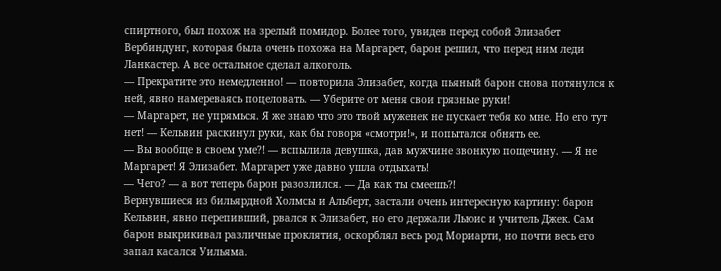спиртного, был похож на зрелый помидор. Более того, увидев перед собой Элизабет Вербиндунг, которая была очень похожа на Маргарет, барон решил, что перед ним леди Ланкастер. А все остальное сделал алкоголь.
— Прекратите это немедленно! — повторила Элизабет, когда пьяный барон снова потянулся к ней, явно намереваясь поцеловать. — Уберите от меня свои грязные руки!
— Маргарет, не упрямься. Я же знаю что это твой муженек не пускает тебя ко мне. Но его тут нет! — Кельвин раскинул руки, как бы говоря «смотри!», и попытался обнять ее.
— Вы вообще в своем уме?! — вспылила девушка, дав мужчине звонкую пощечину. — Я не Маргарет! Я Элизабет. Маргарет уже давно ушла отдыхать!
— Чего? — а вот теперь барон разозлился. — Да как ты смеешь?!
Вернувшиеся из бильярдной Холмсы и Альберт, застали очень интересную картину: барон Кельвин, явно перепивший, рвался к Элизабет, но его держали Льюис и учитель Джек. Сам барон выкрикивал различные проклятия, оскорблял весь род Мориарти, но почти весь его запал касался Уильяма.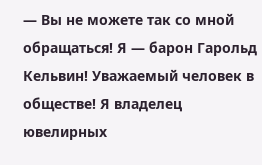— Вы не можете так со мной обращаться! Я — барон Гарольд Кельвин! Уважаемый человек в обществе! Я владелец ювелирных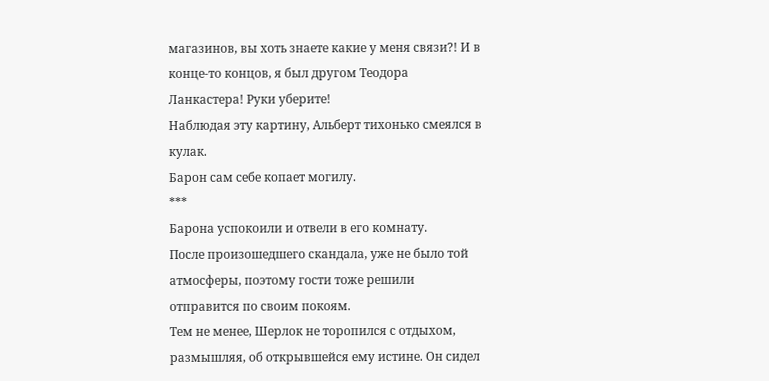магазинов, вы хоть знаете какие у меня связи?! И в конце-то концов, я был другом Теодора Ланкастера! Руки уберите!
Наблюдая эту картину, Альберт тихонько смеялся в кулак.
Барон сам себе копает могилу.
***
Барона успокоили и отвели в его комнату.
После произошедшего скандала, уже не было той атмосферы, поэтому гости тоже решили отправится по своим покоям.
Тем не менее, Шерлок не торопился с отдыхом, размышляя, об открывшейся ему истине. Он сидел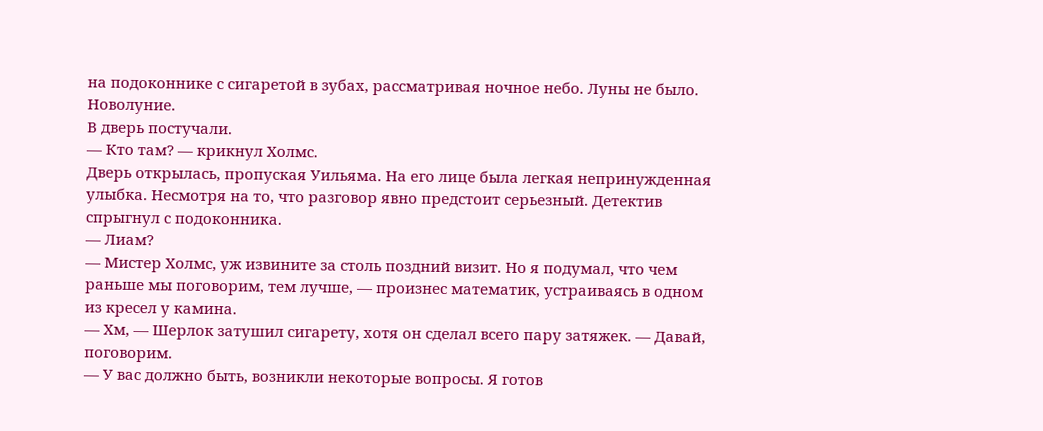на подоконнике с сигаретой в зубах, рассматривая ночное небо. Луны не было. Новолуние.
В дверь постучали.
— Кто там? — крикнул Холмс.
Дверь открылась, пропуская Уильяма. На его лице была легкая непринужденная улыбка. Несмотря на то, что разговор явно предстоит серьезный. Детектив спрыгнул с подоконника.
— Лиам?
— Мистер Холмс, уж извините за столь поздний визит. Но я подумал, что чем раньше мы поговорим, тем лучше, — произнес математик, устраиваясь в одном из кресел у камина.
— Хм, — Шерлок затушил сигарету, хотя он сделал всего пару затяжек. — Давай, поговорим.
— У вас должно быть, возникли некоторые вопросы. Я готов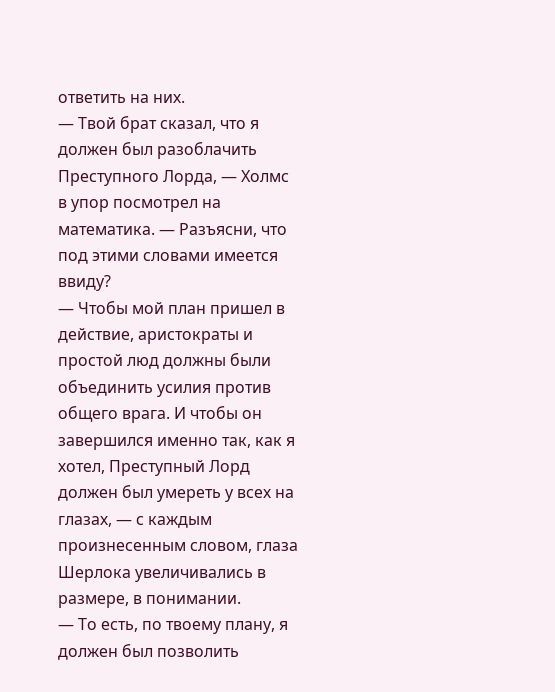ответить на них.
— Твой брат сказал, что я должен был разоблачить Преступного Лорда, — Холмс в упор посмотрел на математика. — Разъясни, что под этими словами имеется ввиду?
— Чтобы мой план пришел в действие, аристократы и простой люд должны были объединить усилия против общего врага. И чтобы он завершился именно так, как я хотел, Преступный Лорд должен был умереть у всех на глазах, — с каждым произнесенным словом, глаза Шерлока увеличивались в размере, в понимании.
— То есть, по твоему плану, я должен был позволить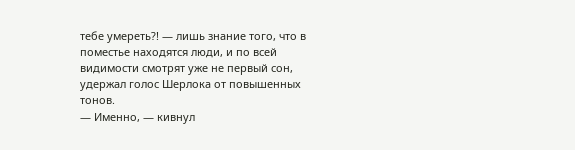тебе умереть?! — лишь знание того, что в поместье находятся люди, и по всей видимости смотрят уже не первый сон, удержал голос Шерлока от повышенных тонов.
— Именно, — кивнул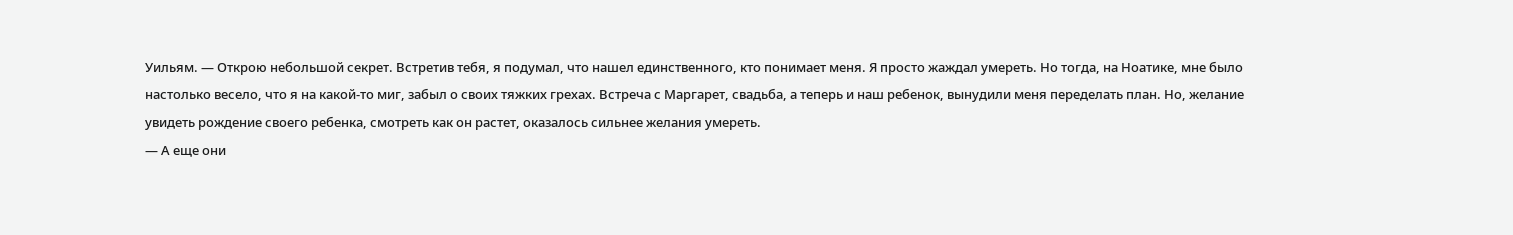Уильям. — Открою небольшой секрет. Встретив тебя, я подумал, что нашел единственного, кто понимает меня. Я просто жаждал умереть. Но тогда, на Ноатике, мне было настолько весело, что я на какой-то миг, забыл о своих тяжких грехах. Встреча с Маргарет, свадьба, а теперь и наш ребенок, вынудили меня переделать план. Но, желание увидеть рождение своего ребенка, смотреть как он растет, оказалось сильнее желания умереть.
— А еще они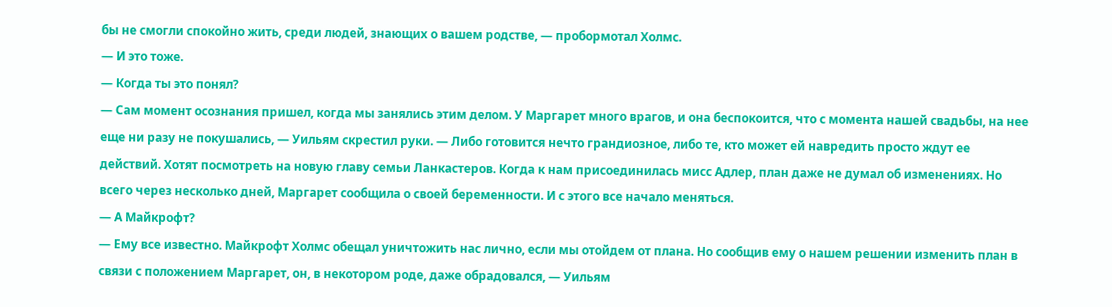бы не смогли спокойно жить, среди людей, знающих о вашем родстве, — пробормотал Холмс.
— И это тоже.
— Когда ты это понял?
— Сам момент осознания пришел, когда мы занялись этим делом. У Маргарет много врагов, и она беспокоится, что с момента нашей свадьбы, на нее еще ни разу не покушались, — Уильям скрестил руки. — Либо готовится нечто грандиозное, либо те, кто может ей навредить просто ждут ее действий. Хотят посмотреть на новую главу семьи Ланкастеров. Когда к нам присоединилась мисс Адлер, план даже не думал об изменениях. Но всего через несколько дней, Маргарет сообщила о своей беременности. И с этого все начало меняться.
— А Майкрофт?
— Ему все известно. Майкрофт Холмс обещал уничтожить нас лично, если мы отойдем от плана. Но сообщив ему о нашем решении изменить план в связи с положением Маргарет, он, в некотором роде, даже обрадовался, — Уильям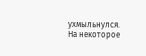ухмыльнулся.
На некоторое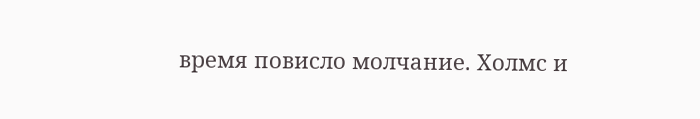время повисло молчание. Холмс и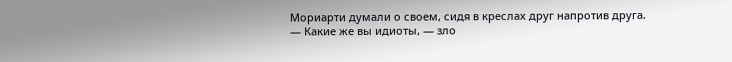Мориарти думали о своем, сидя в креслах друг напротив друга.
— Какие же вы идиоты, — зло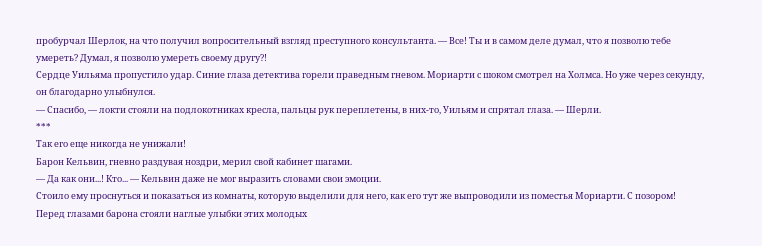пробурчал Шерлок, на что получил вопросительный взгляд преступного консультанта. — Все! Ты и в самом деле думал, что я позволю тебе умереть? Думал, я позволю умереть своему другу?!
Сердце Уильяма пропустило удар. Синие глаза детектива горели праведным гневом. Мориарти с шоком смотрел на Холмса. Но уже через секунду, он благодарно улыбнулся.
— Спасибо, — локти стояли на подлокотниках кресла, пальцы рук переплетены, в них-то, Уильям и спрятал глаза. — Шерли.
***
Так его еще никогда не унижали!
Барон Кельвин, гневно раздувая ноздри, мерил свой кабинет шагами.
— Да как они...! Кто... — Кельвин даже не мог выразить словами свои эмоции.
Стоило ему проснуться и показаться из комнаты, которую выделили для него, как его тут же выпроводили из поместья Мориарти. С позором!
Перед глазами барона стояли наглые улыбки этих молодых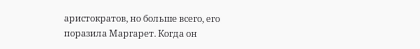аристократов, но больше всего, его поразила Маргарет. Когда он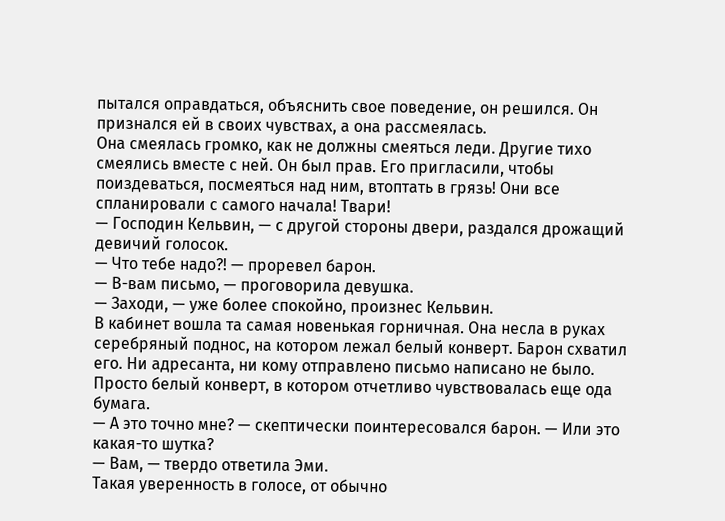пытался оправдаться, объяснить свое поведение, он решился. Он признался ей в своих чувствах, а она рассмеялась.
Она смеялась громко, как не должны смеяться леди. Другие тихо смеялись вместе с ней. Он был прав. Его пригласили, чтобы поиздеваться, посмеяться над ним, втоптать в грязь! Они все спланировали с самого начала! Твари!
— Господин Кельвин, — с другой стороны двери, раздался дрожащий девичий голосок.
— Что тебе надо?! — проревел барон.
— В-вам письмо, — проговорила девушка.
— Заходи, — уже более спокойно, произнес Кельвин.
В кабинет вошла та самая новенькая горничная. Она несла в руках серебряный поднос, на котором лежал белый конверт. Барон схватил его. Ни адресанта, ни кому отправлено письмо написано не было. Просто белый конверт, в котором отчетливо чувствовалась еще ода бумага.
— А это точно мне? — скептически поинтересовался барон. — Или это какая-то шутка?
— Вам, — твердо ответила Эми.
Такая уверенность в голосе, от обычно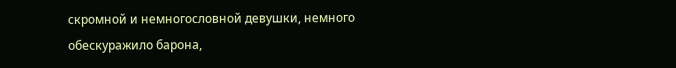скромной и немногословной девушки, немного обескуражило барона,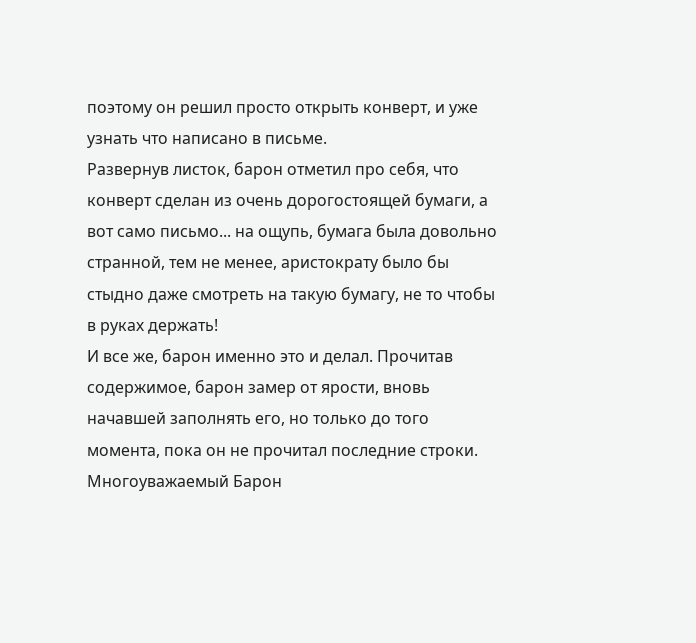поэтому он решил просто открыть конверт, и уже узнать что написано в письме.
Развернув листок, барон отметил про себя, что конверт сделан из очень дорогостоящей бумаги, а вот само письмо... на ощупь, бумага была довольно странной, тем не менее, аристократу было бы стыдно даже смотреть на такую бумагу, не то чтобы в руках держать!
И все же, барон именно это и делал. Прочитав содержимое, барон замер от ярости, вновь начавшей заполнять его, но только до того момента, пока он не прочитал последние строки.
Многоуважаемый Барон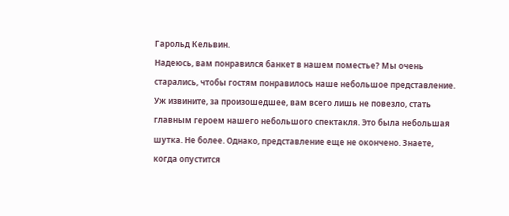Гарольд Кельвин.
Надеюсь, вам понравился банкет в нашем поместье? Мы очень старались, чтобы гостям понравилось наше небольшое представление. Уж извините, за произошедшее, вам всего лишь не повезло, стать главным героем нашего небольшого спектакля. Это была небольшая шутка. Не более. Однако, представление еще не окончено. Знаете, когда опустится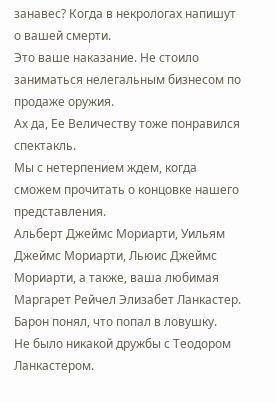занавес? Когда в некрологах напишут о вашей смерти.
Это ваше наказание. Не стоило заниматься нелегальным бизнесом по продаже оружия.
Ах да, Ее Величеству тоже понравился спектакль.
Мы с нетерпением ждем, когда сможем прочитать о концовке нашего представления.
Альберт Джеймс Мориарти, Уильям Джеймс Мориарти, Льюис Джеймс Мориарти, а также, ваша любимая Маргарет Рейчел Элизабет Ланкастер.
Барон понял, что попал в ловушку.
Не было никакой дружбы с Теодором Ланкастером.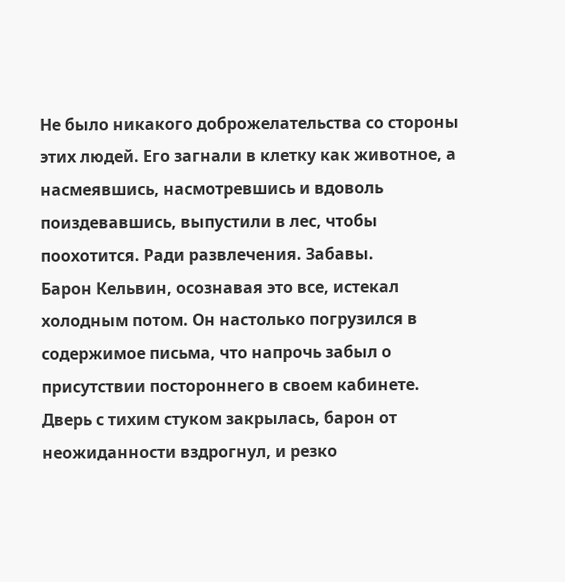Не было никакого доброжелательства со стороны этих людей. Его загнали в клетку как животное, а насмеявшись, насмотревшись и вдоволь поиздевавшись, выпустили в лес, чтобы поохотится. Ради развлечения. Забавы.
Барон Кельвин, осознавая это все, истекал холодным потом. Он настолько погрузился в содержимое письма, что напрочь забыл о присутствии постороннего в своем кабинете.
Дверь с тихим стуком закрылась, барон от неожиданности вздрогнул, и резко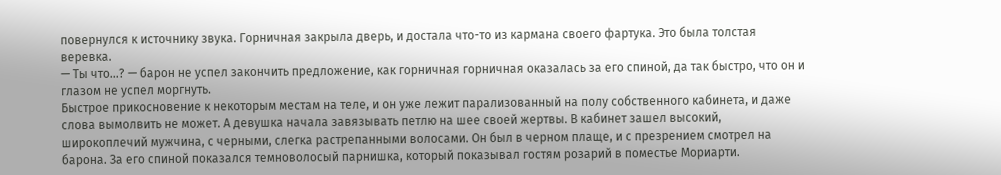повернулся к источнику звука. Горничная закрыла дверь, и достала что-то из кармана своего фартука. Это была толстая веревка.
— Ты что...? — барон не успел закончить предложение, как горничная горничная оказалась за его спиной, да так быстро, что он и глазом не успел моргнуть.
Быстрое прикосновение к некоторым местам на теле, и он уже лежит парализованный на полу собственного кабинета, и даже слова вымолвить не может. А девушка начала завязывать петлю на шее своей жертвы. В кабинет зашел высокий, широкоплечий мужчина, с черными, слегка растрепанными волосами. Он был в черном плаще, и с презрением смотрел на барона. За его спиной показался темноволосый парнишка, который показывал гостям розарий в поместье Мориарти.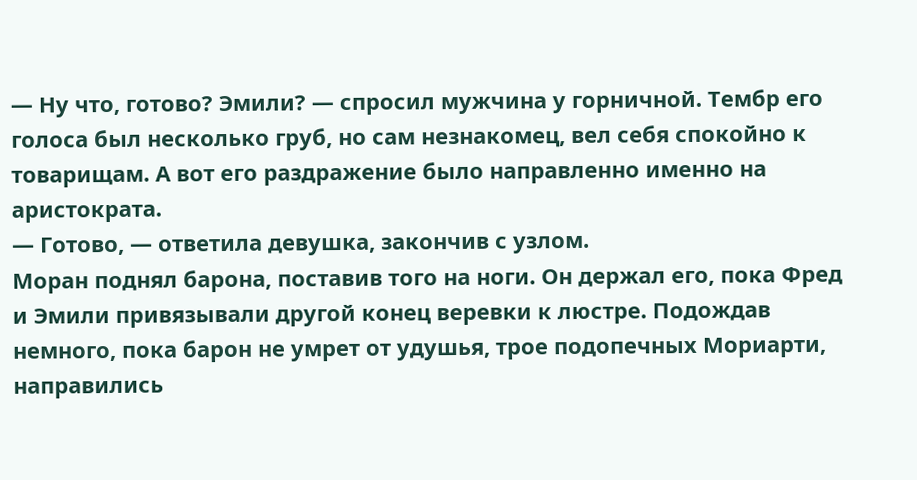— Ну что, готово? Эмили? — спросил мужчина у горничной. Тембр его голоса был несколько груб, но сам незнакомец, вел себя спокойно к товарищам. А вот его раздражение было направленно именно на аристократа.
— Готово, — ответила девушка, закончив с узлом.
Моран поднял барона, поставив того на ноги. Он держал его, пока Фред и Эмили привязывали другой конец веревки к люстре. Подождав немного, пока барон не умрет от удушья, трое подопечных Мориарти, направились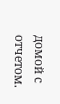домой с отчетом.